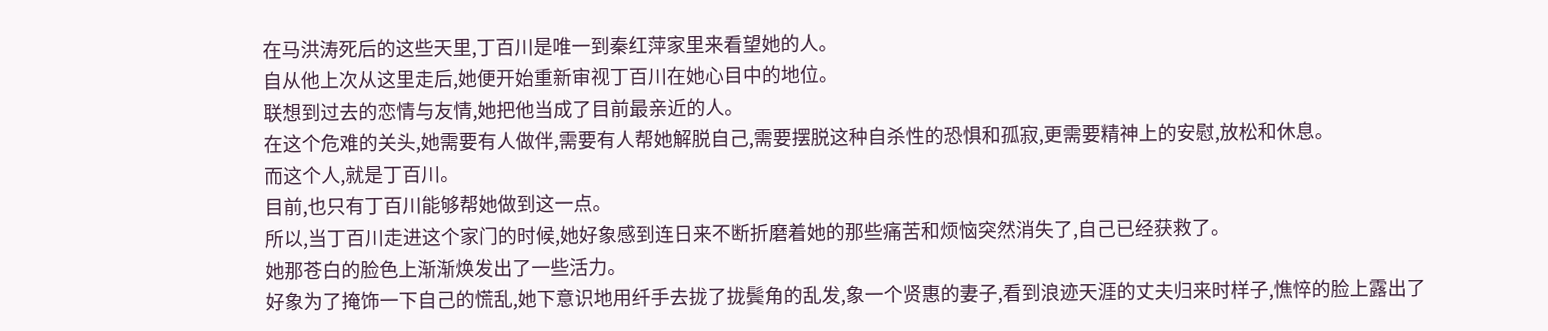在马洪涛死后的这些天里,丁百川是唯一到秦红萍家里来看望她的人。
自从他上次从这里走后,她便开始重新审视丁百川在她心目中的地位。
联想到过去的恋情与友情,她把他当成了目前最亲近的人。
在这个危难的关头,她需要有人做伴,需要有人帮她解脱自己,需要摆脱这种自杀性的恐惧和孤寂,更需要精神上的安慰,放松和休息。
而这个人,就是丁百川。
目前,也只有丁百川能够帮她做到这一点。
所以,当丁百川走进这个家门的时候,她好象感到连日来不断折磨着她的那些痛苦和烦恼突然消失了,自己已经获救了。
她那苍白的脸色上渐渐焕发出了一些活力。
好象为了掩饰一下自己的慌乱,她下意识地用纤手去拢了拢鬓角的乱发,象一个贤惠的妻子,看到浪迹天涯的丈夫归来时样子,憔悴的脸上露出了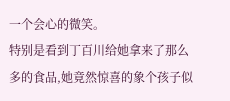一个会心的微笑。
特别是看到丁百川给她拿来了那么多的食品,她竟然惊喜的象个孩子似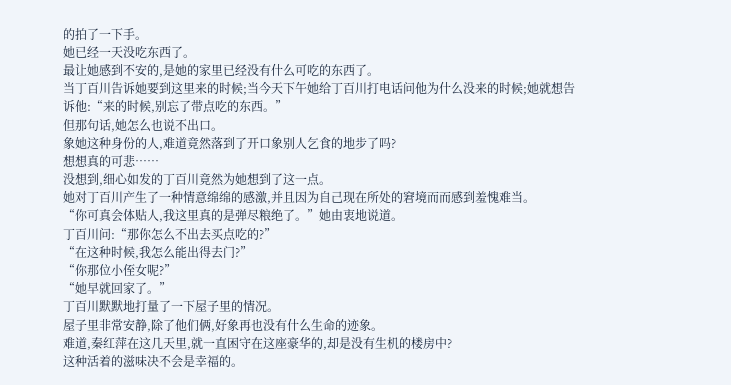的拍了一下手。
她已经一天没吃东西了。
最让她感到不安的,是她的家里已经没有什么可吃的东西了。
当丁百川告诉她要到这里来的时候;当今天下午她给丁百川打电话问他为什么没来的时候;她就想告诉他:“来的时候,别忘了带点吃的东西。”
但那句话,她怎么也说不出口。
象她这种身份的人,难道竟然落到了开口象别人乞食的地步了吗?
想想真的可悲……
没想到,细心如发的丁百川竟然为她想到了这一点。
她对丁百川产生了一种情意绵绵的感激,并且因为自己现在所处的窘境而而感到羞愧难当。
“你可真会体贴人,我这里真的是弹尽粮绝了。”她由衷地说道。
丁百川问:“那你怎么不出去买点吃的?”
“在这种时候,我怎么能出得去门?”
“你那位小侄女呢?”
“她早就回家了。”
丁百川默默地打量了一下屋子里的情况。
屋子里非常安静,除了他们俩,好象再也没有什么生命的迹象。
难道,秦红萍在这几天里,就一直困守在这座豪华的,却是没有生机的楼房中?
这种活着的滋味决不会是幸福的。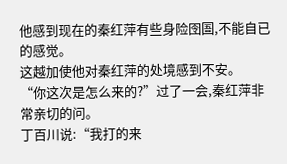他感到现在的秦红萍有些身险囹圄,不能自已的感觉。
这越加使他对秦红萍的处境感到不安。
“你这次是怎么来的?”过了一会,秦红萍非常亲切的问。
丁百川说:“我打的来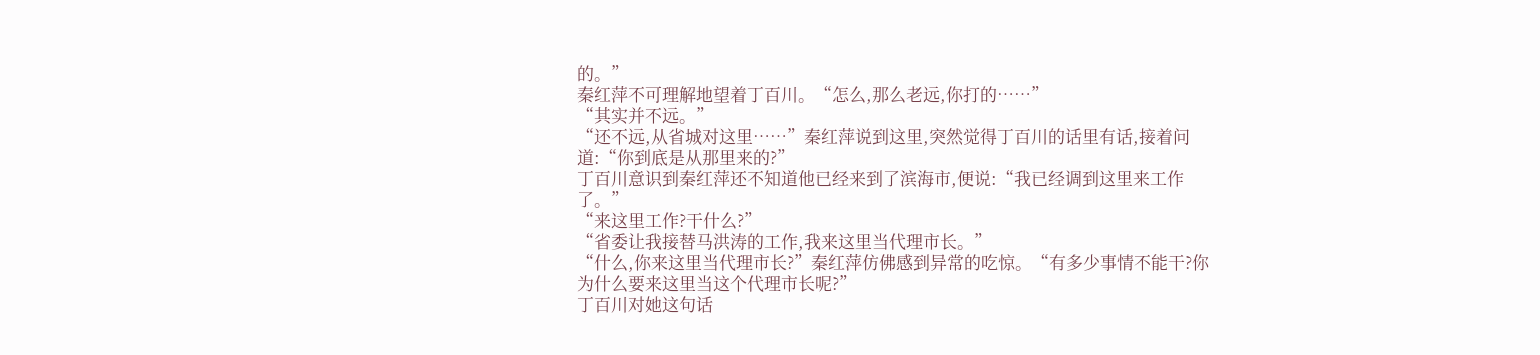的。”
秦红萍不可理解地望着丁百川。“怎么,那么老远,你打的……”
“其实并不远。”
“还不远,从省城对这里……”秦红萍说到这里,突然觉得丁百川的话里有话,接着问道:“你到底是从那里来的?”
丁百川意识到秦红萍还不知道他已经来到了滨海市,便说:“我已经调到这里来工作了。”
“来这里工作?干什么?”
“省委让我接替马洪涛的工作,我来这里当代理市长。”
“什么,你来这里当代理市长?”秦红萍仿佛感到异常的吃惊。“有多少事情不能干?你为什么要来这里当这个代理市长呢?”
丁百川对她这句话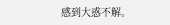感到大惑不解。